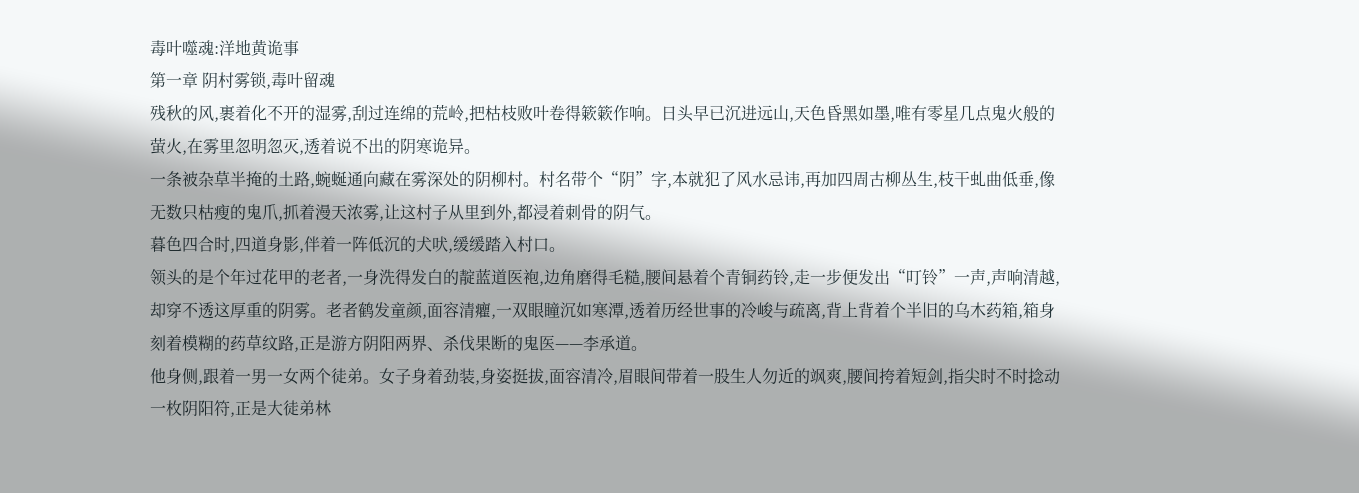毒叶噬魂:洋地黄诡事
第一章 阴村雾锁,毒叶留魂
残秋的风,裹着化不开的湿雾,刮过连绵的荒岭,把枯枝败叶卷得簌簌作响。日头早已沉进远山,天色昏黑如墨,唯有零星几点鬼火般的萤火,在雾里忽明忽灭,透着说不出的阴寒诡异。
一条被杂草半掩的土路,蜿蜒通向藏在雾深处的阴柳村。村名带个“阴”字,本就犯了风水忌讳,再加四周古柳丛生,枝干虬曲低垂,像无数只枯瘦的鬼爪,抓着漫天浓雾,让这村子从里到外,都浸着刺骨的阴气。
暮色四合时,四道身影,伴着一阵低沉的犬吠,缓缓踏入村口。
领头的是个年过花甲的老者,一身洗得发白的靛蓝道医袍,边角磨得毛糙,腰间悬着个青铜药铃,走一步便发出“叮铃”一声,声响清越,却穿不透这厚重的阴雾。老者鹤发童颜,面容清癯,一双眼瞳沉如寒潭,透着历经世事的冷峻与疏离,背上背着个半旧的乌木药箱,箱身刻着模糊的药草纹路,正是游方阴阳两界、杀伐果断的鬼医——李承道。
他身侧,跟着一男一女两个徒弟。女子身着劲装,身姿挺拔,面容清冷,眉眼间带着一股生人勿近的飒爽,腰间挎着短剑,指尖时不时捻动一枚阴阳符,正是大徒弟林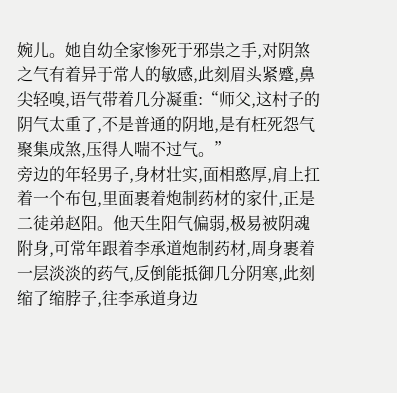婉儿。她自幼全家惨死于邪祟之手,对阴煞之气有着异于常人的敏感,此刻眉头紧蹙,鼻尖轻嗅,语气带着几分凝重:“师父,这村子的阴气太重了,不是普通的阴地,是有枉死怨气聚集成煞,压得人喘不过气。”
旁边的年轻男子,身材壮实,面相憨厚,肩上扛着一个布包,里面裹着炮制药材的家什,正是二徒弟赵阳。他天生阳气偏弱,极易被阴魂附身,可常年跟着李承道炮制药材,周身裹着一层淡淡的药气,反倒能抵御几分阴寒,此刻缩了缩脖子,往李承道身边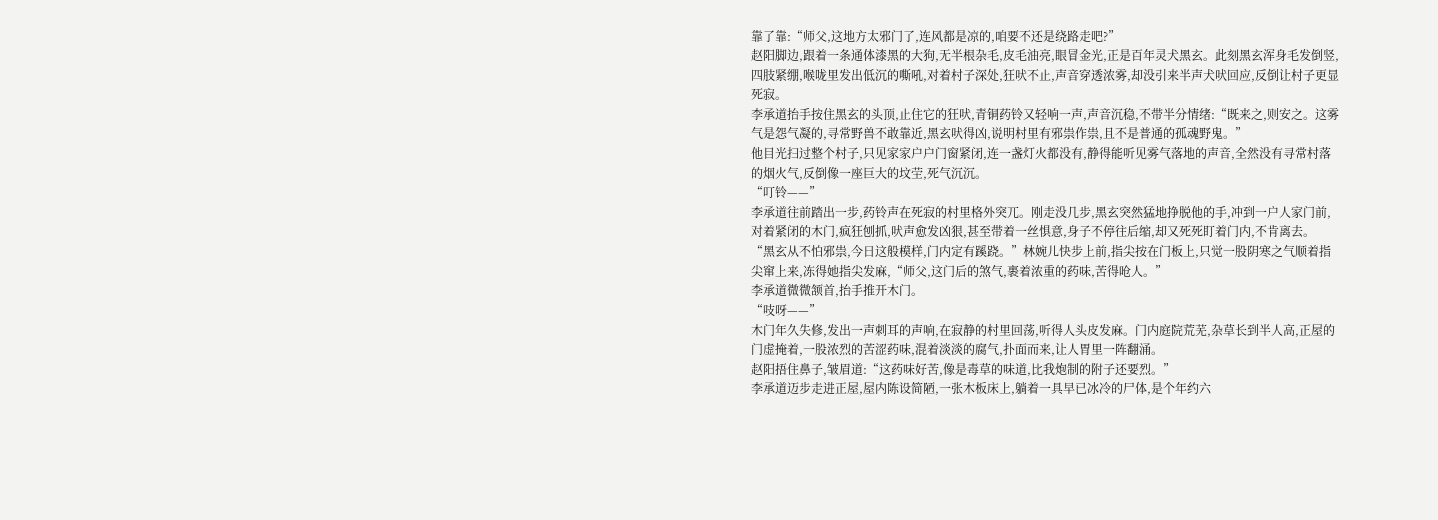靠了靠:“师父,这地方太邪门了,连风都是凉的,咱要不还是绕路走吧?”
赵阳脚边,跟着一条通体漆黑的大狗,无半根杂毛,皮毛油亮,眼冒金光,正是百年灵犬黑玄。此刻黑玄浑身毛发倒竖,四肢紧绷,喉咙里发出低沉的嘶吼,对着村子深处,狂吠不止,声音穿透浓雾,却没引来半声犬吠回应,反倒让村子更显死寂。
李承道抬手按住黑玄的头顶,止住它的狂吠,青铜药铃又轻响一声,声音沉稳,不带半分情绪:“既来之,则安之。这雾气是怨气凝的,寻常野兽不敢靠近,黑玄吠得凶,说明村里有邪祟作祟,且不是普通的孤魂野鬼。”
他目光扫过整个村子,只见家家户户门窗紧闭,连一盏灯火都没有,静得能听见雾气落地的声音,全然没有寻常村落的烟火气,反倒像一座巨大的坟茔,死气沉沉。
“叮铃——”
李承道往前踏出一步,药铃声在死寂的村里格外突兀。刚走没几步,黑玄突然猛地挣脱他的手,冲到一户人家门前,对着紧闭的木门,疯狂刨抓,吠声愈发凶狠,甚至带着一丝惧意,身子不停往后缩,却又死死盯着门内,不肯离去。
“黑玄从不怕邪祟,今日这般模样,门内定有蹊跷。”林婉儿快步上前,指尖按在门板上,只觉一股阴寒之气顺着指尖窜上来,冻得她指尖发麻,“师父,这门后的煞气,裹着浓重的药味,苦得呛人。”
李承道微微颔首,抬手推开木门。
“吱呀——”
木门年久失修,发出一声刺耳的声响,在寂静的村里回荡,听得人头皮发麻。门内庭院荒芜,杂草长到半人高,正屋的门虚掩着,一股浓烈的苦涩药味,混着淡淡的腐气,扑面而来,让人胃里一阵翻涌。
赵阳捂住鼻子,皱眉道:“这药味好苦,像是毒草的味道,比我炮制的附子还要烈。”
李承道迈步走进正屋,屋内陈设简陋,一张木板床上,躺着一具早已冰冷的尸体,是个年约六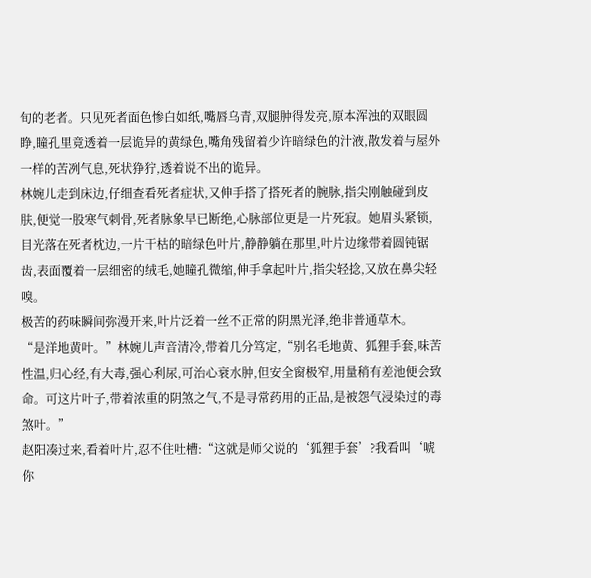旬的老者。只见死者面色惨白如纸,嘴唇乌青,双腿肿得发亮,原本浑浊的双眼圆睁,瞳孔里竟透着一层诡异的黄绿色,嘴角残留着少许暗绿色的汁液,散发着与屋外一样的苦冽气息,死状狰狞,透着说不出的诡异。
林婉儿走到床边,仔细查看死者症状,又伸手搭了搭死者的腕脉,指尖刚触碰到皮肤,便觉一股寒气刺骨,死者脉象早已断绝,心脉部位更是一片死寂。她眉头紧锁,目光落在死者枕边,一片干枯的暗绿色叶片,静静躺在那里,叶片边缘带着圆钝锯齿,表面覆着一层细密的绒毛,她瞳孔微缩,伸手拿起叶片,指尖轻捻,又放在鼻尖轻嗅。
极苦的药味瞬间弥漫开来,叶片泛着一丝不正常的阴黑光泽,绝非普通草木。
“是洋地黄叶。”林婉儿声音清冷,带着几分笃定,“别名毛地黄、狐狸手套,味苦性温,归心经,有大毒,强心利尿,可治心衰水肿,但安全窗极窄,用量稍有差池便会致命。可这片叶子,带着浓重的阴煞之气,不是寻常药用的正品,是被怨气浸染过的毒煞叶。”
赵阳凑过来,看着叶片,忍不住吐槽:“这就是师父说的‘狐狸手套’?我看叫‘唬你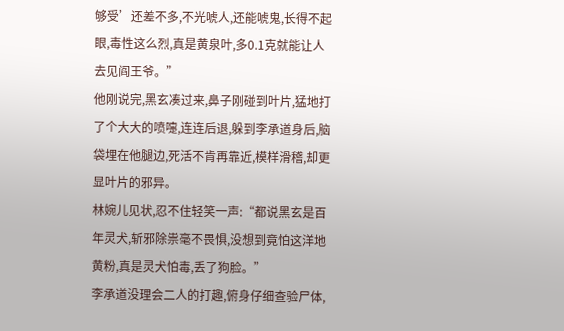够受’还差不多,不光唬人,还能唬鬼,长得不起眼,毒性这么烈,真是黄泉叶,多0.1克就能让人去见阎王爷。”
他刚说完,黑玄凑过来,鼻子刚碰到叶片,猛地打了个大大的喷嚏,连连后退,躲到李承道身后,脑袋埋在他腿边,死活不肯再靠近,模样滑稽,却更显叶片的邪异。
林婉儿见状,忍不住轻笑一声:“都说黑玄是百年灵犬,斩邪除祟毫不畏惧,没想到竟怕这洋地黄粉,真是灵犬怕毒,丢了狗脸。”
李承道没理会二人的打趣,俯身仔细查验尸体,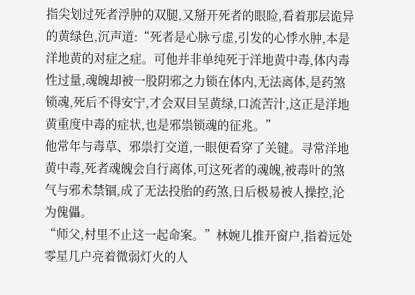指尖划过死者浮肿的双腿,又掰开死者的眼睑,看着那层诡异的黄绿色,沉声道:“死者是心脉亏虚,引发的心悸水肿,本是洋地黄的对症之症。可他并非单纯死于洋地黄中毒,体内毒性过量,魂魄却被一股阴邪之力锁在体内,无法离体,是药煞锁魂,死后不得安宁,才会双目呈黄绿,口流苦汁,这正是洋地黄重度中毒的症状,也是邪祟锁魂的征兆。”
他常年与毒草、邪祟打交道,一眼便看穿了关键。寻常洋地黄中毒,死者魂魄会自行离体,可这死者的魂魄,被毒叶的煞气与邪术禁锢,成了无法投胎的药煞,日后极易被人操控,沦为傀儡。
“师父,村里不止这一起命案。”林婉儿推开窗户,指着远处零星几户亮着微弱灯火的人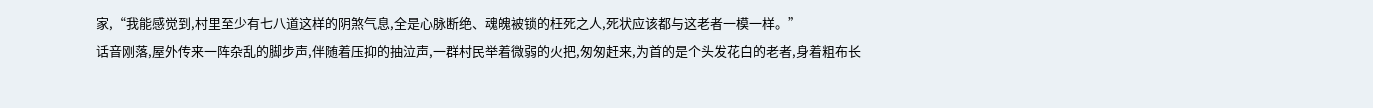家,“我能感觉到,村里至少有七八道这样的阴煞气息,全是心脉断绝、魂魄被锁的枉死之人,死状应该都与这老者一模一样。”
话音刚落,屋外传来一阵杂乱的脚步声,伴随着压抑的抽泣声,一群村民举着微弱的火把,匆匆赶来,为首的是个头发花白的老者,身着粗布长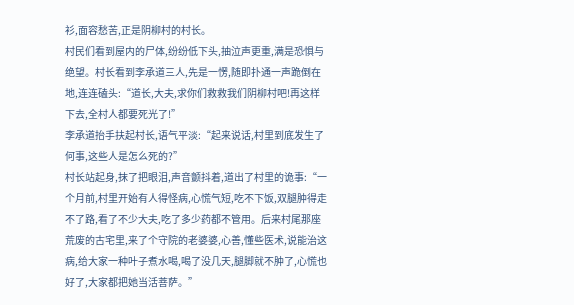衫,面容愁苦,正是阴柳村的村长。
村民们看到屋内的尸体,纷纷低下头,抽泣声更重,满是恐惧与绝望。村长看到李承道三人,先是一愣,随即扑通一声跪倒在地,连连磕头:“道长,大夫,求你们救救我们阴柳村吧!再这样下去,全村人都要死光了!”
李承道抬手扶起村长,语气平淡:“起来说话,村里到底发生了何事,这些人是怎么死的?”
村长站起身,抹了把眼泪,声音颤抖着,道出了村里的诡事:“一个月前,村里开始有人得怪病,心慌气短,吃不下饭,双腿肿得走不了路,看了不少大夫,吃了多少药都不管用。后来村尾那座荒废的古宅里,来了个守院的老婆婆,心善,懂些医术,说能治这病,给大家一种叶子煮水喝,喝了没几天,腿脚就不肿了,心慌也好了,大家都把她当活菩萨。”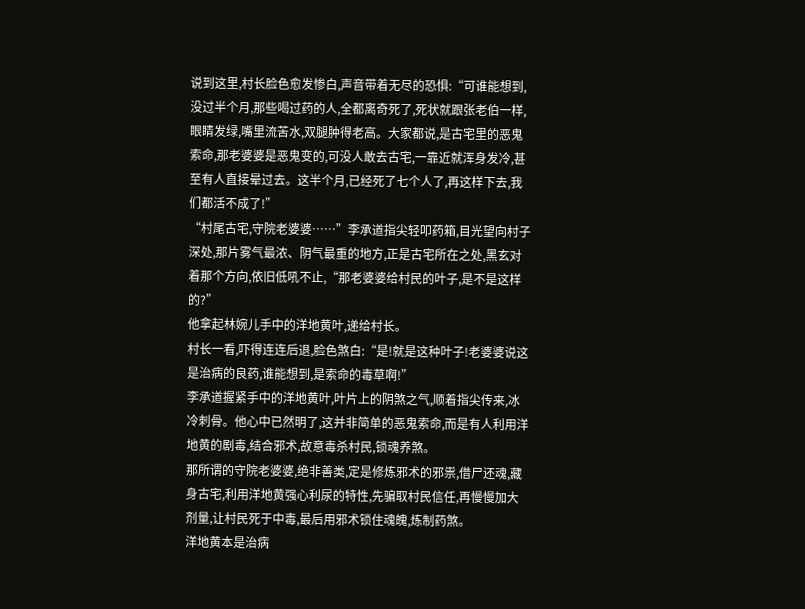说到这里,村长脸色愈发惨白,声音带着无尽的恐惧:“可谁能想到,没过半个月,那些喝过药的人,全都离奇死了,死状就跟张老伯一样,眼睛发绿,嘴里流苦水,双腿肿得老高。大家都说,是古宅里的恶鬼索命,那老婆婆是恶鬼变的,可没人敢去古宅,一靠近就浑身发冷,甚至有人直接晕过去。这半个月,已经死了七个人了,再这样下去,我们都活不成了!”
“村尾古宅,守院老婆婆……”李承道指尖轻叩药箱,目光望向村子深处,那片雾气最浓、阴气最重的地方,正是古宅所在之处,黑玄对着那个方向,依旧低吼不止,“那老婆婆给村民的叶子,是不是这样的?”
他拿起林婉儿手中的洋地黄叶,递给村长。
村长一看,吓得连连后退,脸色煞白:“是!就是这种叶子!老婆婆说这是治病的良药,谁能想到,是索命的毒草啊!”
李承道握紧手中的洋地黄叶,叶片上的阴煞之气,顺着指尖传来,冰冷刺骨。他心中已然明了,这并非简单的恶鬼索命,而是有人利用洋地黄的剧毒,结合邪术,故意毒杀村民,锁魂养煞。
那所谓的守院老婆婆,绝非善类,定是修炼邪术的邪祟,借尸还魂,藏身古宅,利用洋地黄强心利尿的特性,先骗取村民信任,再慢慢加大剂量,让村民死于中毒,最后用邪术锁住魂魄,炼制药煞。
洋地黄本是治病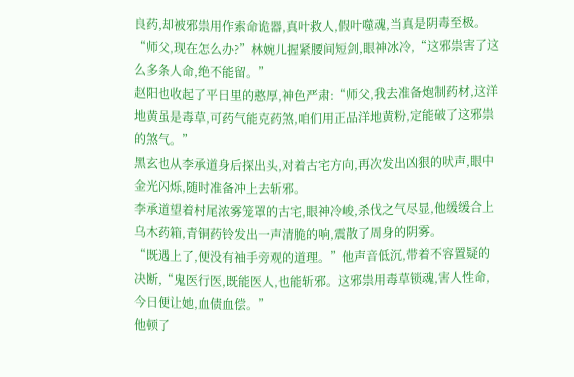良药,却被邪祟用作索命诡器,真叶救人,假叶噬魂,当真是阴毒至极。
“师父,现在怎么办?”林婉儿握紧腰间短剑,眼神冰冷,“这邪祟害了这么多条人命,绝不能留。”
赵阳也收起了平日里的憨厚,神色严肃:“师父,我去准备炮制药材,这洋地黄虽是毒草,可药气能克药煞,咱们用正品洋地黄粉,定能破了这邪祟的煞气。”
黑玄也从李承道身后探出头,对着古宅方向,再次发出凶狠的吠声,眼中金光闪烁,随时准备冲上去斩邪。
李承道望着村尾浓雾笼罩的古宅,眼神冷峻,杀伐之气尽显,他缓缓合上乌木药箱,青铜药铃发出一声清脆的响,震散了周身的阴雾。
“既遇上了,便没有袖手旁观的道理。”他声音低沉,带着不容置疑的决断,“鬼医行医,既能医人,也能斩邪。这邪祟用毒草锁魂,害人性命,今日便让她,血债血偿。”
他顿了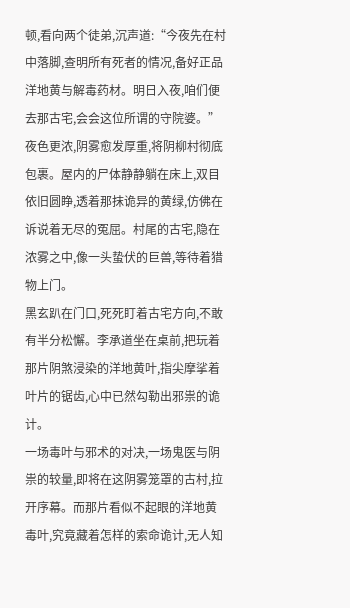顿,看向两个徒弟,沉声道:“今夜先在村中落脚,查明所有死者的情况,备好正品洋地黄与解毒药材。明日入夜,咱们便去那古宅,会会这位所谓的守院婆。”
夜色更浓,阴雾愈发厚重,将阴柳村彻底包裹。屋内的尸体静静躺在床上,双目依旧圆睁,透着那抹诡异的黄绿,仿佛在诉说着无尽的冤屈。村尾的古宅,隐在浓雾之中,像一头蛰伏的巨兽,等待着猎物上门。
黑玄趴在门口,死死盯着古宅方向,不敢有半分松懈。李承道坐在桌前,把玩着那片阴煞浸染的洋地黄叶,指尖摩挲着叶片的锯齿,心中已然勾勒出邪祟的诡计。
一场毒叶与邪术的对决,一场鬼医与阴祟的较量,即将在这阴雾笼罩的古村,拉开序幕。而那片看似不起眼的洋地黄毒叶,究竟藏着怎样的索命诡计,无人知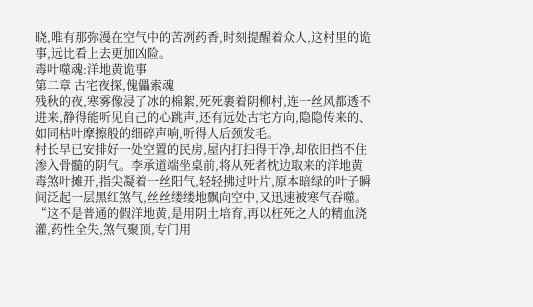晓,唯有那弥漫在空气中的苦冽药香,时刻提醒着众人,这村里的诡事,远比看上去更加凶险。
毒叶噬魂:洋地黄诡事
第二章 古宅夜探,傀儡索魂
残秋的夜,寒雾像浸了冰的棉絮,死死裹着阴柳村,连一丝风都透不进来,静得能听见自己的心跳声,还有远处古宅方向,隐隐传来的、如同枯叶摩擦般的细碎声响,听得人后颈发毛。
村长早已安排好一处空置的民房,屋内打扫得干净,却依旧挡不住渗入骨髓的阴气。李承道端坐桌前,将从死者枕边取来的洋地黄毒煞叶摊开,指尖凝着一丝阳气,轻轻拂过叶片,原本暗绿的叶子瞬间泛起一层黑红煞气,丝丝缕缕地飘向空中,又迅速被寒气吞噬。
“这不是普通的假洋地黄,是用阴土培育,再以枉死之人的精血浇灌,药性全失,煞气聚顶,专门用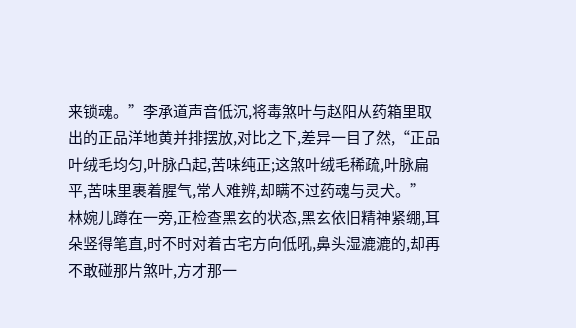来锁魂。”李承道声音低沉,将毒煞叶与赵阳从药箱里取出的正品洋地黄并排摆放,对比之下,差异一目了然,“正品叶绒毛均匀,叶脉凸起,苦味纯正;这煞叶绒毛稀疏,叶脉扁平,苦味里裹着腥气,常人难辨,却瞒不过药魂与灵犬。”
林婉儿蹲在一旁,正检查黑玄的状态,黑玄依旧精神紧绷,耳朵竖得笔直,时不时对着古宅方向低吼,鼻头湿漉漉的,却再不敢碰那片煞叶,方才那一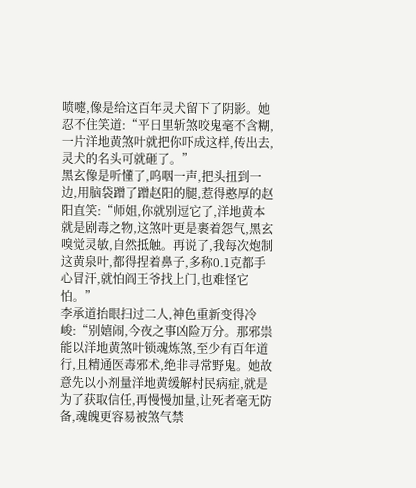喷嚏,像是给这百年灵犬留下了阴影。她忍不住笑道:“平日里斩煞咬鬼毫不含糊,一片洋地黄煞叶就把你吓成这样,传出去,灵犬的名头可就砸了。”
黑玄像是听懂了,呜咽一声,把头扭到一边,用脑袋蹭了蹭赵阳的腿,惹得憨厚的赵阳直笑:“师姐,你就别逗它了,洋地黄本就是剧毒之物,这煞叶更是裹着怨气,黑玄嗅觉灵敏,自然抵触。再说了,我每次炮制这黄泉叶,都得捏着鼻子,多称0.1克都手心冒汗,就怕阎王爷找上门,也难怪它怕。”
李承道抬眼扫过二人,神色重新变得冷峻:“别嬉闹,今夜之事凶险万分。那邪祟能以洋地黄煞叶锁魂炼煞,至少有百年道行,且精通医毒邪术,绝非寻常野鬼。她故意先以小剂量洋地黄缓解村民病症,就是为了获取信任,再慢慢加量,让死者毫无防备,魂魄更容易被煞气禁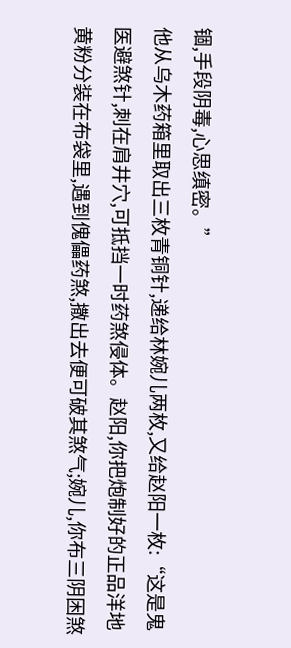锢,手段阴毒,心思缜密。”
他从乌木药箱里取出三枚青铜针,递给林婉儿两枚,又给赵阳一枚:“这是鬼医避煞针,刺在肩井穴,可抵挡一时药煞侵体。赵阳,你把炮制好的正品洋地黄粉分装在布袋里,遇到傀儡药煞,撒出去便可破其煞气;婉儿,你布三阴困煞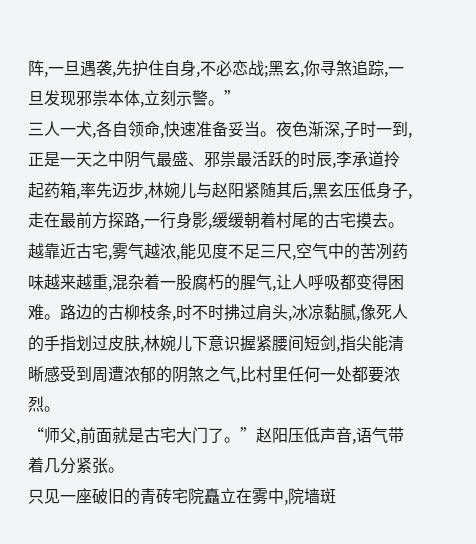阵,一旦遇袭,先护住自身,不必恋战;黑玄,你寻煞追踪,一旦发现邪祟本体,立刻示警。”
三人一犬,各自领命,快速准备妥当。夜色渐深,子时一到,正是一天之中阴气最盛、邪祟最活跃的时辰,李承道拎起药箱,率先迈步,林婉儿与赵阳紧随其后,黑玄压低身子,走在最前方探路,一行身影,缓缓朝着村尾的古宅摸去。
越靠近古宅,雾气越浓,能见度不足三尺,空气中的苦冽药味越来越重,混杂着一股腐朽的腥气,让人呼吸都变得困难。路边的古柳枝条,时不时拂过肩头,冰凉黏腻,像死人的手指划过皮肤,林婉儿下意识握紧腰间短剑,指尖能清晰感受到周遭浓郁的阴煞之气,比村里任何一处都要浓烈。
“师父,前面就是古宅大门了。”赵阳压低声音,语气带着几分紧张。
只见一座破旧的青砖宅院矗立在雾中,院墙斑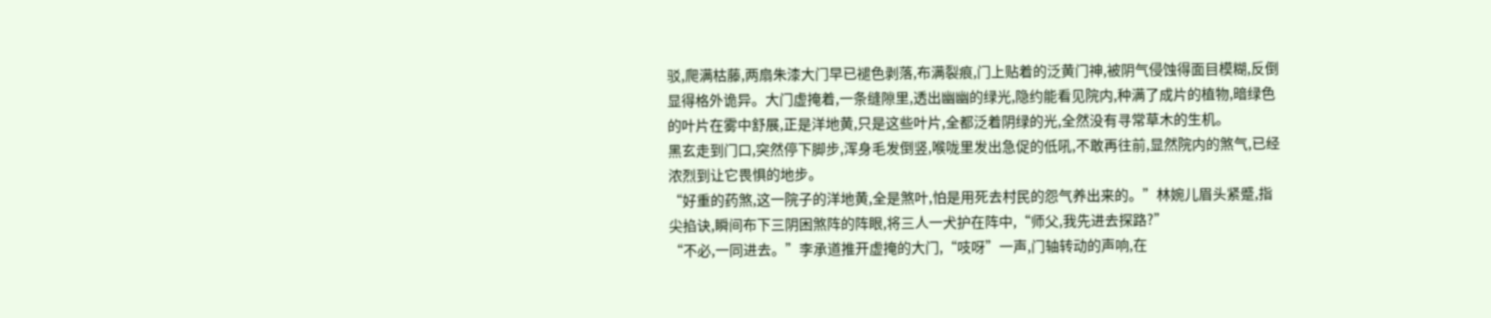驳,爬满枯藤,两扇朱漆大门早已褪色剥落,布满裂痕,门上贴着的泛黄门神,被阴气侵蚀得面目模糊,反倒显得格外诡异。大门虚掩着,一条缝隙里,透出幽幽的绿光,隐约能看见院内,种满了成片的植物,暗绿色的叶片在雾中舒展,正是洋地黄,只是这些叶片,全都泛着阴绿的光,全然没有寻常草木的生机。
黑玄走到门口,突然停下脚步,浑身毛发倒竖,喉咙里发出急促的低吼,不敢再往前,显然院内的煞气,已经浓烈到让它畏惧的地步。
“好重的药煞,这一院子的洋地黄,全是煞叶,怕是用死去村民的怨气养出来的。”林婉儿眉头紧蹙,指尖掐诀,瞬间布下三阴困煞阵的阵眼,将三人一犬护在阵中,“师父,我先进去探路?”
“不必,一同进去。”李承道推开虚掩的大门,“吱呀”一声,门轴转动的声响,在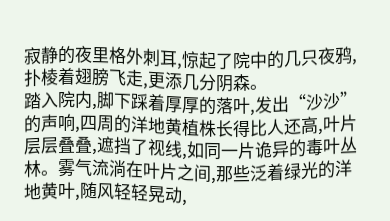寂静的夜里格外刺耳,惊起了院中的几只夜鸦,扑棱着翅膀飞走,更添几分阴森。
踏入院内,脚下踩着厚厚的落叶,发出“沙沙”的声响,四周的洋地黄植株长得比人还高,叶片层层叠叠,遮挡了视线,如同一片诡异的毒叶丛林。雾气流淌在叶片之间,那些泛着绿光的洋地黄叶,随风轻轻晃动,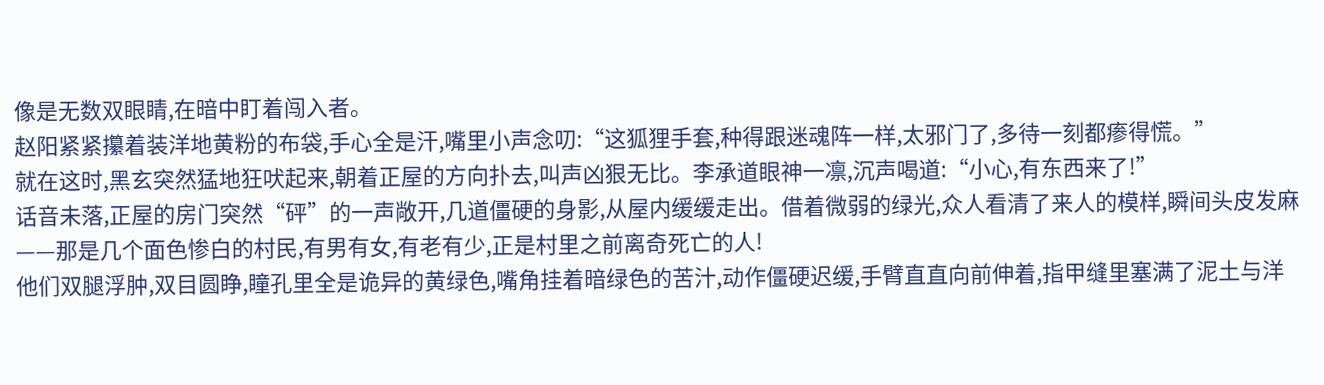像是无数双眼睛,在暗中盯着闯入者。
赵阳紧紧攥着装洋地黄粉的布袋,手心全是汗,嘴里小声念叨:“这狐狸手套,种得跟迷魂阵一样,太邪门了,多待一刻都瘆得慌。”
就在这时,黑玄突然猛地狂吠起来,朝着正屋的方向扑去,叫声凶狠无比。李承道眼神一凛,沉声喝道:“小心,有东西来了!”
话音未落,正屋的房门突然“砰”的一声敞开,几道僵硬的身影,从屋内缓缓走出。借着微弱的绿光,众人看清了来人的模样,瞬间头皮发麻——那是几个面色惨白的村民,有男有女,有老有少,正是村里之前离奇死亡的人!
他们双腿浮肿,双目圆睁,瞳孔里全是诡异的黄绿色,嘴角挂着暗绿色的苦汁,动作僵硬迟缓,手臂直直向前伸着,指甲缝里塞满了泥土与洋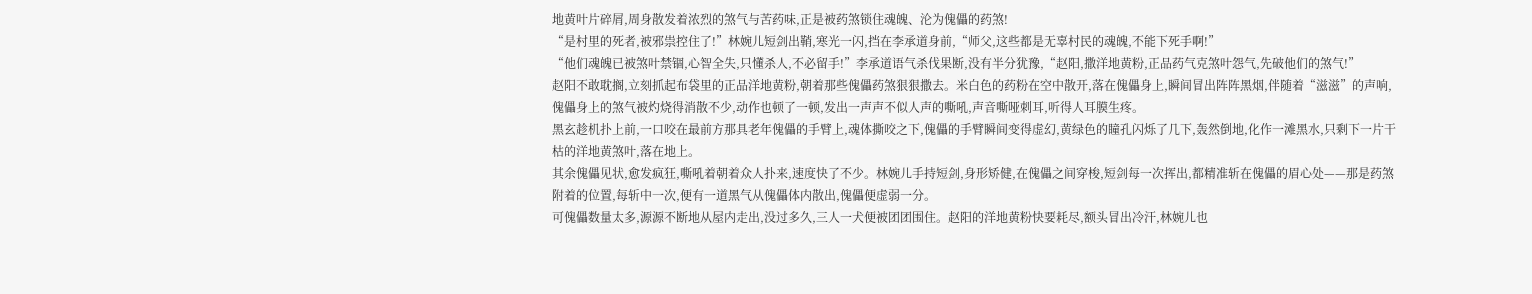地黄叶片碎屑,周身散发着浓烈的煞气与苦药味,正是被药煞锁住魂魄、沦为傀儡的药煞!
“是村里的死者,被邪祟控住了!”林婉儿短剑出鞘,寒光一闪,挡在李承道身前,“师父,这些都是无辜村民的魂魄,不能下死手啊!”
“他们魂魄已被煞叶禁锢,心智全失,只懂杀人,不必留手!”李承道语气杀伐果断,没有半分犹豫,“赵阳,撒洋地黄粉,正品药气克煞叶怨气,先破他们的煞气!”
赵阳不敢耽搁,立刻抓起布袋里的正品洋地黄粉,朝着那些傀儡药煞狠狠撒去。米白色的药粉在空中散开,落在傀儡身上,瞬间冒出阵阵黑烟,伴随着“滋滋”的声响,傀儡身上的煞气被灼烧得消散不少,动作也顿了一顿,发出一声声不似人声的嘶吼,声音嘶哑刺耳,听得人耳膜生疼。
黑玄趁机扑上前,一口咬在最前方那具老年傀儡的手臂上,魂体撕咬之下,傀儡的手臂瞬间变得虚幻,黄绿色的瞳孔闪烁了几下,轰然倒地,化作一滩黑水,只剩下一片干枯的洋地黄煞叶,落在地上。
其余傀儡见状,愈发疯狂,嘶吼着朝着众人扑来,速度快了不少。林婉儿手持短剑,身形矫健,在傀儡之间穿梭,短剑每一次挥出,都精准斩在傀儡的眉心处——那是药煞附着的位置,每斩中一次,便有一道黑气从傀儡体内散出,傀儡便虚弱一分。
可傀儡数量太多,源源不断地从屋内走出,没过多久,三人一犬便被团团围住。赵阳的洋地黄粉快要耗尽,额头冒出冷汗,林婉儿也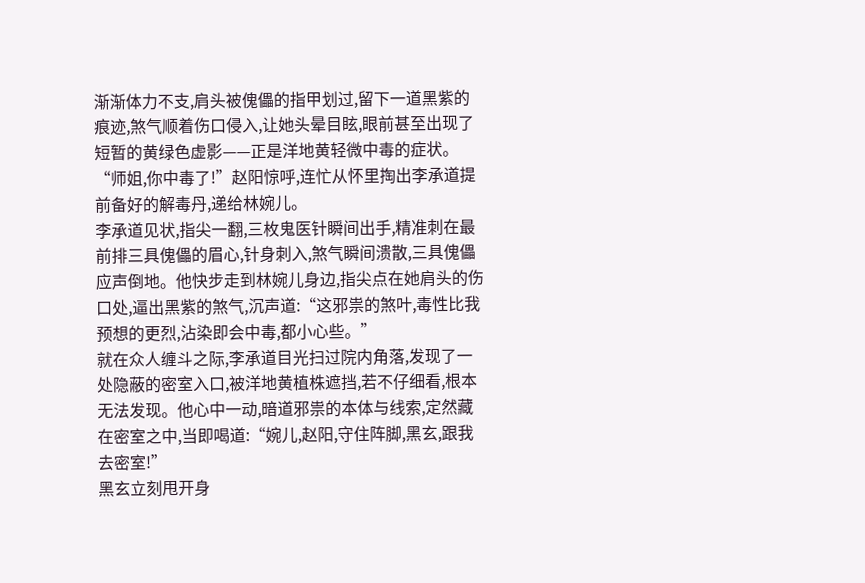渐渐体力不支,肩头被傀儡的指甲划过,留下一道黑紫的痕迹,煞气顺着伤口侵入,让她头晕目眩,眼前甚至出现了短暂的黄绿色虚影——正是洋地黄轻微中毒的症状。
“师姐,你中毒了!”赵阳惊呼,连忙从怀里掏出李承道提前备好的解毒丹,递给林婉儿。
李承道见状,指尖一翻,三枚鬼医针瞬间出手,精准刺在最前排三具傀儡的眉心,针身刺入,煞气瞬间溃散,三具傀儡应声倒地。他快步走到林婉儿身边,指尖点在她肩头的伤口处,逼出黑紫的煞气,沉声道:“这邪祟的煞叶,毒性比我预想的更烈,沾染即会中毒,都小心些。”
就在众人缠斗之际,李承道目光扫过院内角落,发现了一处隐蔽的密室入口,被洋地黄植株遮挡,若不仔细看,根本无法发现。他心中一动,暗道邪祟的本体与线索,定然藏在密室之中,当即喝道:“婉儿,赵阳,守住阵脚,黑玄,跟我去密室!”
黑玄立刻甩开身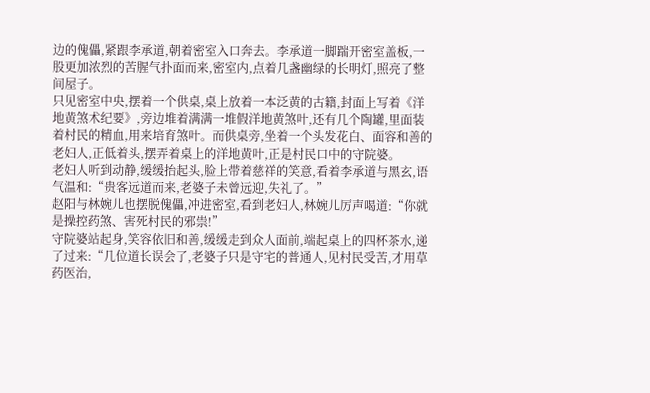边的傀儡,紧跟李承道,朝着密室入口奔去。李承道一脚踹开密室盖板,一股更加浓烈的苦腥气扑面而来,密室内,点着几盏幽绿的长明灯,照亮了整间屋子。
只见密室中央,摆着一个供桌,桌上放着一本泛黄的古籍,封面上写着《洋地黄煞术纪要》,旁边堆着满满一堆假洋地黄煞叶,还有几个陶罐,里面装着村民的精血,用来培育煞叶。而供桌旁,坐着一个头发花白、面容和善的老妇人,正低着头,摆弄着桌上的洋地黄叶,正是村民口中的守院婆。
老妇人听到动静,缓缓抬起头,脸上带着慈祥的笑意,看着李承道与黑玄,语气温和:“贵客远道而来,老婆子未曾远迎,失礼了。”
赵阳与林婉儿也摆脱傀儡,冲进密室,看到老妇人,林婉儿厉声喝道:“你就是操控药煞、害死村民的邪祟!”
守院婆站起身,笑容依旧和善,缓缓走到众人面前,端起桌上的四杯茶水,递了过来:“几位道长误会了,老婆子只是守宅的普通人,见村民受苦,才用草药医治,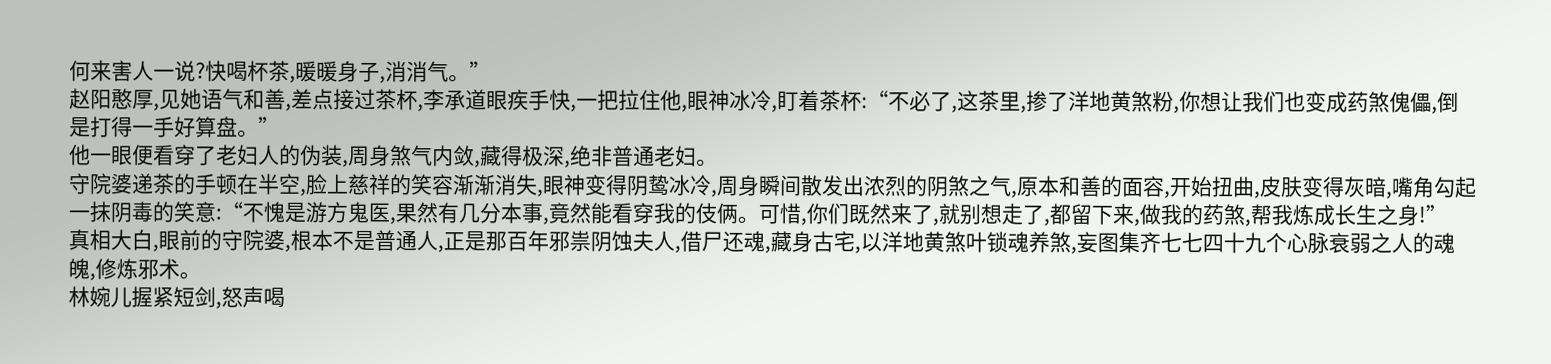何来害人一说?快喝杯茶,暖暖身子,消消气。”
赵阳憨厚,见她语气和善,差点接过茶杯,李承道眼疾手快,一把拉住他,眼神冰冷,盯着茶杯:“不必了,这茶里,掺了洋地黄煞粉,你想让我们也变成药煞傀儡,倒是打得一手好算盘。”
他一眼便看穿了老妇人的伪装,周身煞气内敛,藏得极深,绝非普通老妇。
守院婆递茶的手顿在半空,脸上慈祥的笑容渐渐消失,眼神变得阴鸷冰冷,周身瞬间散发出浓烈的阴煞之气,原本和善的面容,开始扭曲,皮肤变得灰暗,嘴角勾起一抹阴毒的笑意:“不愧是游方鬼医,果然有几分本事,竟然能看穿我的伎俩。可惜,你们既然来了,就别想走了,都留下来,做我的药煞,帮我炼成长生之身!”
真相大白,眼前的守院婆,根本不是普通人,正是那百年邪祟阴蚀夫人,借尸还魂,藏身古宅,以洋地黄煞叶锁魂养煞,妄图集齐七七四十九个心脉衰弱之人的魂魄,修炼邪术。
林婉儿握紧短剑,怒声喝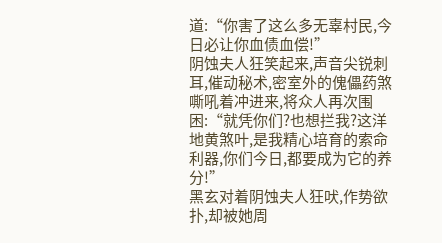道:“你害了这么多无辜村民,今日必让你血债血偿!”
阴蚀夫人狂笑起来,声音尖锐刺耳,催动秘术,密室外的傀儡药煞嘶吼着冲进来,将众人再次围困:“就凭你们?也想拦我?这洋地黄煞叶,是我精心培育的索命利器,你们今日,都要成为它的养分!”
黑玄对着阴蚀夫人狂吠,作势欲扑,却被她周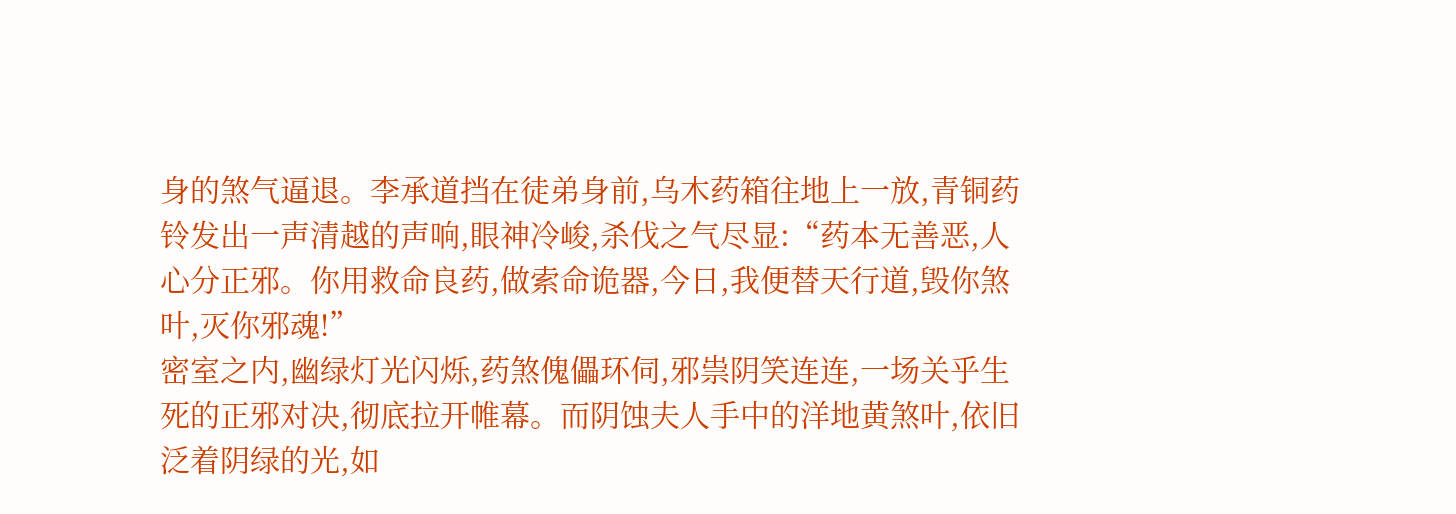身的煞气逼退。李承道挡在徒弟身前,乌木药箱往地上一放,青铜药铃发出一声清越的声响,眼神冷峻,杀伐之气尽显:“药本无善恶,人心分正邪。你用救命良药,做索命诡器,今日,我便替天行道,毁你煞叶,灭你邪魂!”
密室之内,幽绿灯光闪烁,药煞傀儡环伺,邪祟阴笑连连,一场关乎生死的正邪对决,彻底拉开帷幕。而阴蚀夫人手中的洋地黄煞叶,依旧泛着阴绿的光,如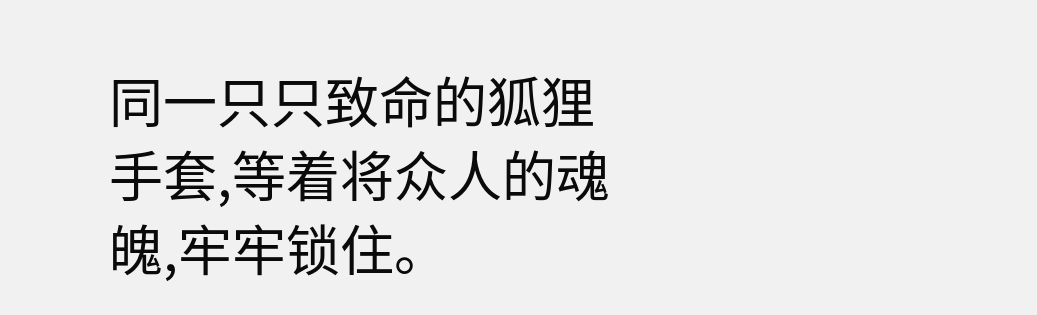同一只只致命的狐狸手套,等着将众人的魂魄,牢牢锁住。